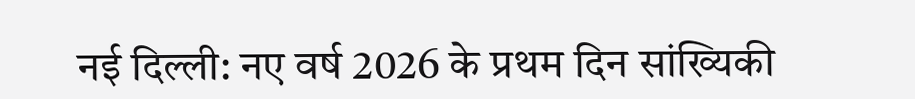नई दिल्ली: नए वर्ष 2026 के प्रथम दिन सांख्यिकी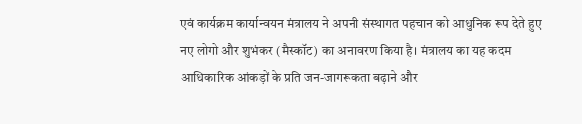एवं कार्यक्रम कार्यान्वयन मंत्रालय ने अपनी संस्थागत पहचान को आधुनिक रूप देते हुए नए लोगो और शुभंकर (मैस्कॉट) का अनावरण किया है। मंत्रालय का यह कदम आधिकारिक आंकड़ों के प्रति जन-जागरूकता बढ़ाने और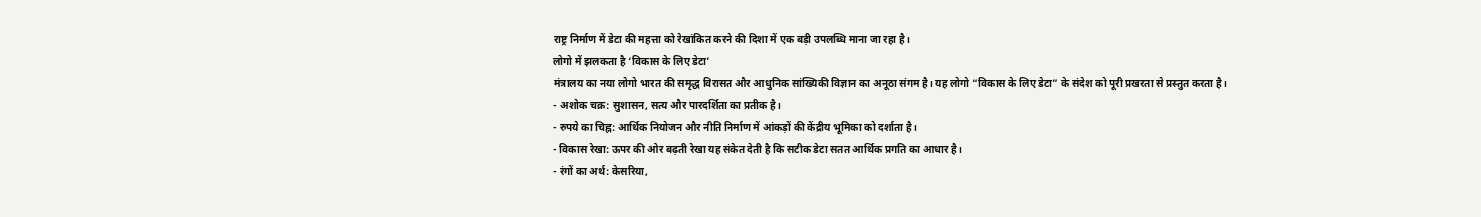राष्ट्र निर्माण में डेटा की महत्ता को रेखांकित करने की दिशा में एक बड़ी उपलब्धि माना जा रहा है।
लोगो में झलकता है ‘विकास के लिए डेटा’
मंत्रालय का नया लोगो भारत की समृद्ध विरासत और आधुनिक सांख्यिकी विज्ञान का अनूठा संगम है। यह लोगो “विकास के लिए डेटा” के संदेश को पूरी प्रखरता से प्रस्तुत करता है।
- अशोक चक्र: सुशासन, सत्य और पारदर्शिता का प्रतीक है।
- रुपये का चिह्न: आर्थिक नियोजन और नीति निर्माण में आंकड़ों की केंद्रीय भूमिका को दर्शाता है।
- विकास रेखा: ऊपर की ओर बढ़ती रेखा यह संकेत देती है कि सटीक डेटा सतत आर्थिक प्रगति का आधार है।
- रंगों का अर्थ: केसरिया,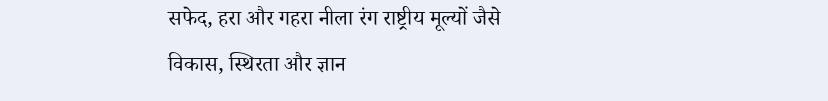सफेद, हरा और गहरा नीला रंग राष्ट्रीय मूल्यों जैसे विकास, स्थिरता और ज्ञान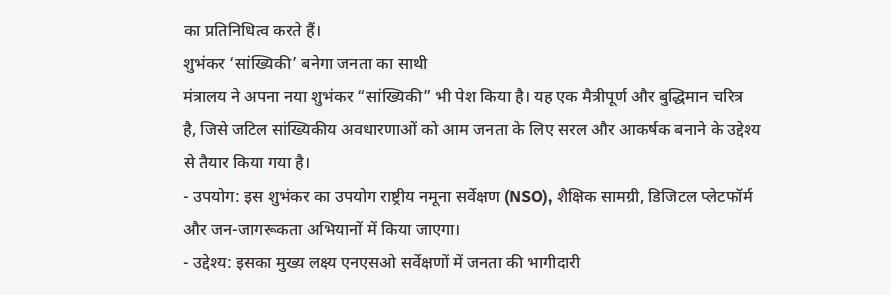का प्रतिनिधित्व करते हैं।
शुभंकर ‘सांख्यिकी’ बनेगा जनता का साथी
मंत्रालय ने अपना नया शुभंकर “सांख्यिकी” भी पेश किया है। यह एक मैत्रीपूर्ण और बुद्धिमान चरित्र है, जिसे जटिल सांख्यिकीय अवधारणाओं को आम जनता के लिए सरल और आकर्षक बनाने के उद्देश्य से तैयार किया गया है।
- उपयोग: इस शुभंकर का उपयोग राष्ट्रीय नमूना सर्वेक्षण (NSO), शैक्षिक सामग्री, डिजिटल प्लेटफॉर्म और जन-जागरूकता अभियानों में किया जाएगा।
- उद्देश्य: इसका मुख्य लक्ष्य एनएसओ सर्वेक्षणों में जनता की भागीदारी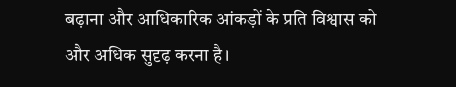बढ़ाना और आधिकारिक आंकड़ों के प्रति विश्वास को और अधिक सुदृढ़ करना है।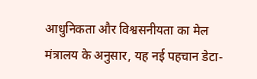आधुनिकता और विश्वसनीयता का मेल
मंत्रालय के अनुसार, यह नई पहचान डेटा-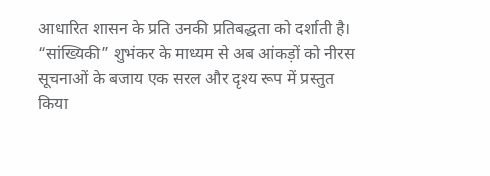आधारित शासन के प्रति उनकी प्रतिबद्धता को दर्शाती है। “सांख्यिकी” शुभंकर के माध्यम से अब आंकड़ों को नीरस सूचनाओं के बजाय एक सरल और दृश्य रूप में प्रस्तुत किया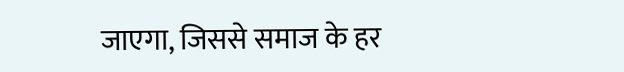जाएगा, जिससे समाज के हर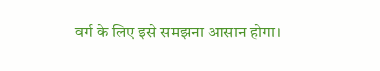वर्ग के लिए इसे समझना आसान होगा।